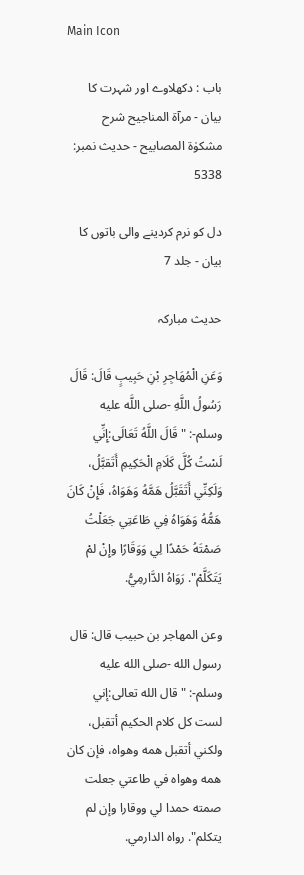Main Icon

باب : دکھلاوے اور شہرت کا بیان - مرآۃ المناجیح شرح مشکوٰۃ المصابیح - حدیث نمبر: 5338

دل کو نرم کردینے والی باتوں کا بیان - جلد 7

حدیث مبارکہ

وَعَنِ الْمُهَاجِرِ بْنِ حَبِيبٍ قَالَ: قَالَ رَسُولُ اللَّهِ -صلى اللَّه عليه وسلم-: "قَالَ اللَّهُ تَعَالَى:إِنِّي لَسْتُ كُلَّ كَلَامِ الْحَكِيمِ أَتَقبَّلُ، وَلَكِنِّي أَتَقَبَّلُ هَمَّهُ وَهَوَاهُ، فَإِنْ كَانَ هَمُّهُ وَهَوَاهُ فِي طَاعَتِي جَعَلْتُ صَمْتَهُ حَمْدًا لِي وَوَقَارًا وإِنْ لمْ يَتَكَلَّمْ". رَوَاهُ الدَّارمِيُّ.

وعن المهاجر بن حبيب قال: قال رسول الله -صلى الله عليه وسلم-: "قال الله تعالى:إني لست كل كلام الحكيم أتقبل، ولكني أتقبل همه وهواه، فإن كان همه وهواه في طاعتي جعلت صمته حمدا لي ووقارا وإن لم يتكلم". رواه الدارمي.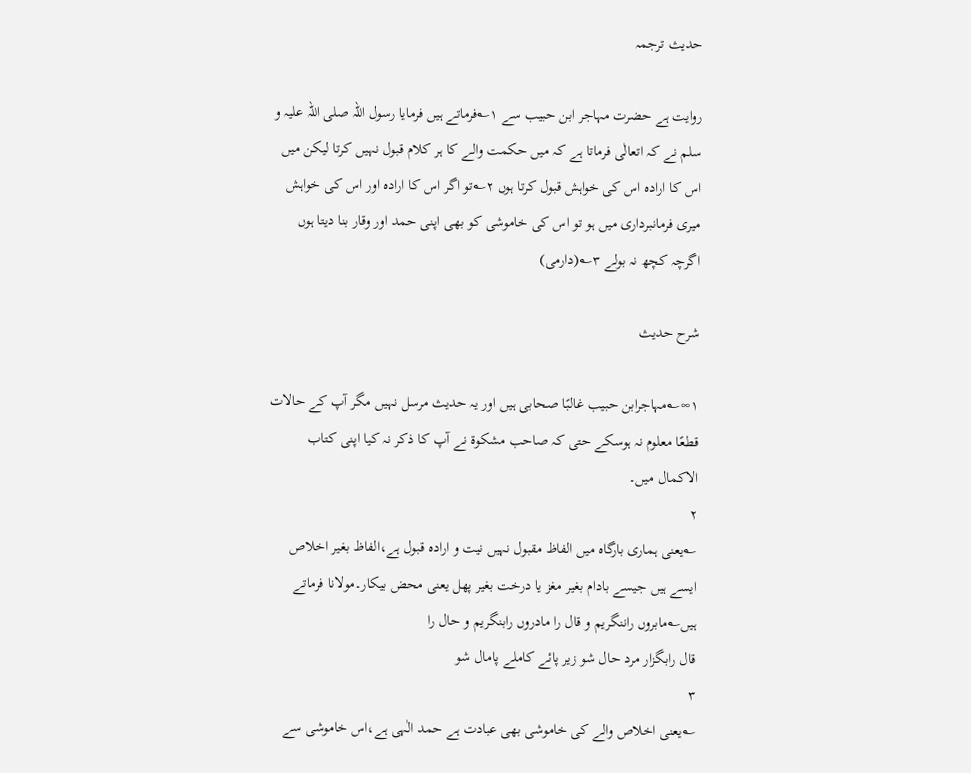حدیث ترجمہ

روایت ہے حضرت مہاجر ابن حبیب سے ۱؎فرماتے ہیں فرمایا رسول اللہ صلی اللہ علیہ و سلم نے کہ اتعالٰی فرماتا ہے کہ میں حکمت والے کا ہر کلام قبول نہیں کرتا لیکن میں اس کا ارادہ اس کی خواہش قبول کرتا ہوں ۲؎تو اگر اس کا ارادہ اور اس کی خواہش میری فرمانبرداری میں ہو تو اس کی خاموشی کو بھی اپنی حمد اور وقار بنا دیتا ہوں اگرچہ کچھ نہ بولے ۳؎(دارمی)

شرح حدیث

۱∞؎مہاجرابن حبیب غالبًا صحابی ہیں اور یہ حدیث مرسل نہیں مگر آپ کے حالات قطعًا معلوم نہ ہوسکے حتی کہ صاحب مشکوۃ نے آپ کا ذکر نہ کیا اپنی کتاب الاکمال میں۔
۲
؎یعنی ہماری بارگاہ میں الفاظ مقبول نہیں نیت و ارادہ قبول ہے،الفاظ بغیر اخلاص ایسے ہیں جیسے بادام بغیر مغز یا درخت بغیر پھل یعنی محض بیکار۔مولانا فرماتے ہیں؎مابروں راننگریم و قال را مادروں رابنگریم و حال را
قال رابگزار مرد حال شو زیر پائے کاملے پامال شو
۳
؎یعنی اخلاص والے کی خاموشی بھی عبادت ہے حمد الٰہی ہے،اس خاموشی سے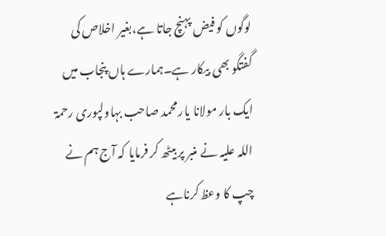لوگوں کو فیض پہنچ جاتا ہے،بغیر اخلاص کی گفتگو بھی بیکار ہے۔ہمارے ہاں پنجاب میں ایک بار مولانا یار محمد صاحب بہاولپوری رحمۃ اللہ علیہ نے منبر پر بیٹھ کر فرمایا کہ آج ہم نے چپ کا وعظ کرناہے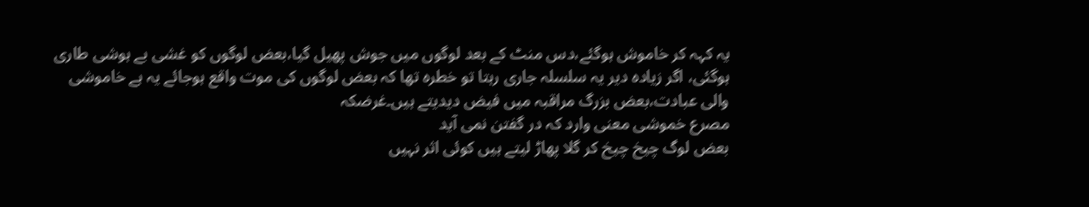یہ کہہ کر خاموش ہوگئے،دس منٹ کے بعد لوگوں میں جوش پھیل گیا،بعض لوگوں کو غشی بے ہوشی طاری ہوگئی، اگر زیادہ دیر یہ سلسلہ جاری رہتا تو خطرہ تھا کہ بعض لوگوں کی موت واقع ہوجائے یہ ہے خاموشی والی عبادت،بعض بزرگ مراقبہ میں فیض دیدیتے ہیں۔غرضکہ
مصرع خموشی معنی وارد کہ در گفتن نمی آید
بعض لوگ چیخ چیخ کر گلا پھاڑ لیتے ہیں کوئی اثر نہیں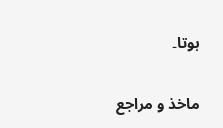ہوتا۔

ماخذ و مراجع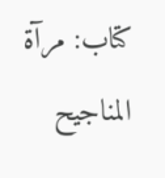کتاب: مرآۃ المناجیح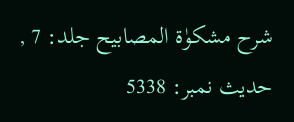شرح مشکوٰۃ المصابیح جلد: 7 , حدیث نمبر: 5338